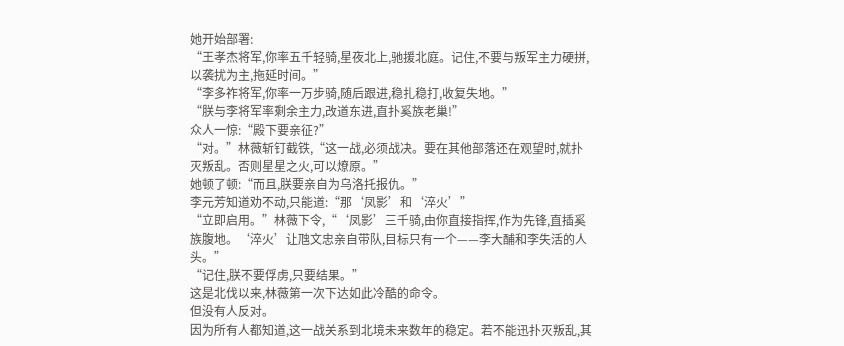她开始部署:
“王孝杰将军,你率五千轻骑,星夜北上,驰援北庭。记住,不要与叛军主力硬拼,以袭扰为主,拖延时间。”
“李多祚将军,你率一万步骑,随后跟进,稳扎稳打,收复失地。”
“朕与李将军率剩余主力,改道东进,直扑奚族老巢!”
众人一惊:“殿下要亲征?”
“对。”林薇斩钉截铁,“这一战,必须战决。要在其他部落还在观望时,就扑灭叛乱。否则星星之火,可以燎原。”
她顿了顿:“而且,朕要亲自为乌洛托报仇。”
李元芳知道劝不动,只能道:“那‘凤影’和‘淬火’”
“立即启用。”林薇下令,“‘凤影’三千骑,由你直接指挥,作为先锋,直插奚族腹地。‘淬火’让虺文忠亲自带队,目标只有一个——李大酺和李失活的人头。”
“记住,朕不要俘虏,只要结果。”
这是北伐以来,林薇第一次下达如此冷酷的命令。
但没有人反对。
因为所有人都知道,这一战关系到北境未来数年的稳定。若不能迅扑灭叛乱,其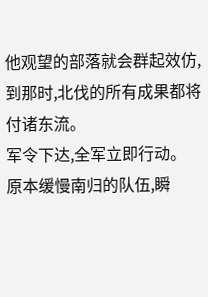他观望的部落就会群起效仿,到那时,北伐的所有成果都将付诸东流。
军令下达,全军立即行动。
原本缓慢南归的队伍,瞬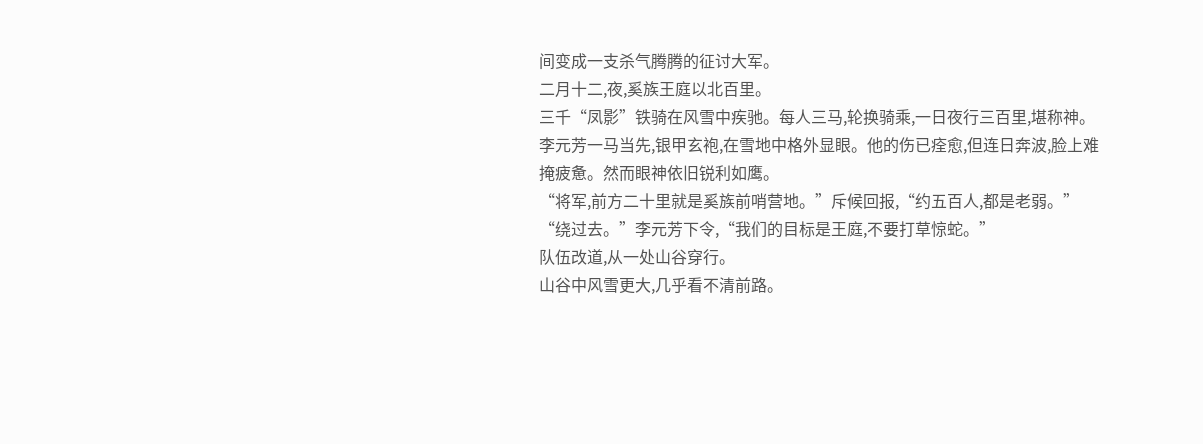间变成一支杀气腾腾的征讨大军。
二月十二,夜,奚族王庭以北百里。
三千“凤影”铁骑在风雪中疾驰。每人三马,轮换骑乘,一日夜行三百里,堪称神。
李元芳一马当先,银甲玄袍,在雪地中格外显眼。他的伤已痊愈,但连日奔波,脸上难掩疲惫。然而眼神依旧锐利如鹰。
“将军,前方二十里就是奚族前哨营地。”斥候回报,“约五百人,都是老弱。”
“绕过去。”李元芳下令,“我们的目标是王庭,不要打草惊蛇。”
队伍改道,从一处山谷穿行。
山谷中风雪更大,几乎看不清前路。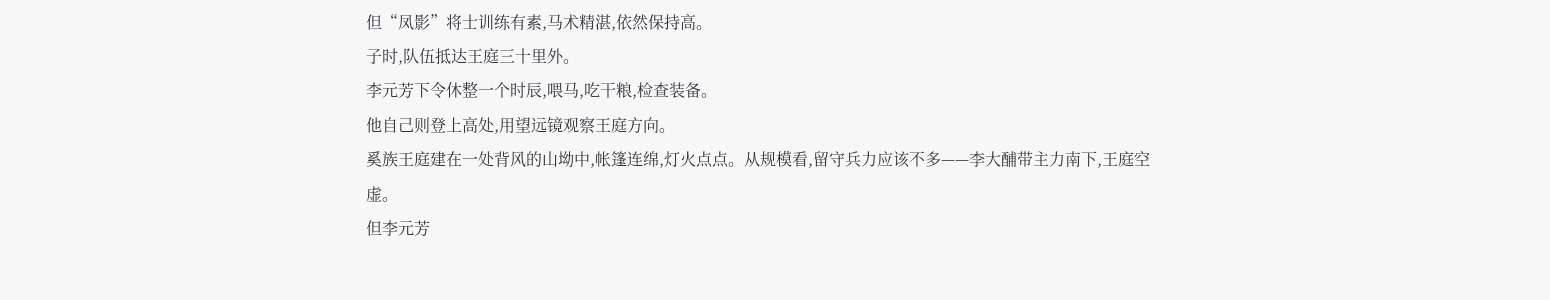但“凤影”将士训练有素,马术精湛,依然保持高。
子时,队伍抵达王庭三十里外。
李元芳下令休整一个时辰,喂马,吃干粮,检查装备。
他自己则登上高处,用望远镜观察王庭方向。
奚族王庭建在一处背风的山坳中,帐篷连绵,灯火点点。从规模看,留守兵力应该不多——李大酺带主力南下,王庭空虚。
但李元芳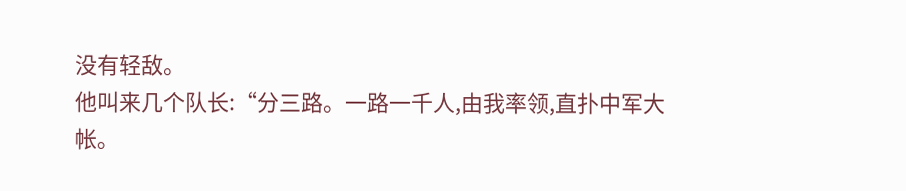没有轻敌。
他叫来几个队长:“分三路。一路一千人,由我率领,直扑中军大帐。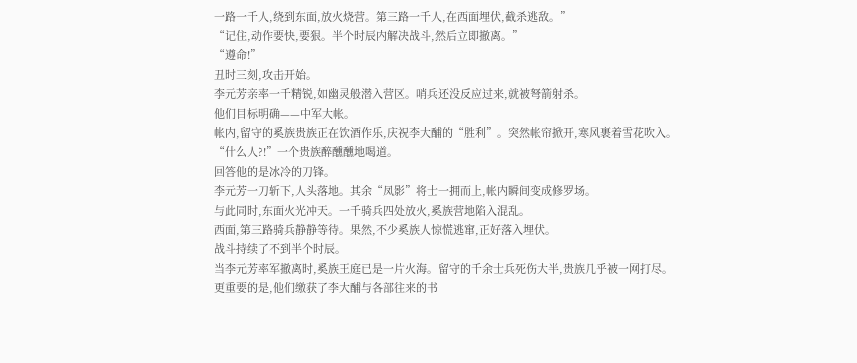一路一千人,绕到东面,放火烧营。第三路一千人,在西面埋伏,截杀逃敌。”
“记住,动作要快,要狠。半个时辰内解决战斗,然后立即撤离。”
“遵命!”
丑时三刻,攻击开始。
李元芳亲率一千精锐,如幽灵般潜入营区。哨兵还没反应过来,就被弩箭射杀。
他们目标明确——中军大帐。
帐内,留守的奚族贵族正在饮酒作乐,庆祝李大酺的“胜利”。突然帐帘掀开,寒风裹着雪花吹入。
“什么人?!”一个贵族醉醺醺地喝道。
回答他的是冰冷的刀锋。
李元芳一刀斩下,人头落地。其余“凤影”将士一拥而上,帐内瞬间变成修罗场。
与此同时,东面火光冲天。一千骑兵四处放火,奚族营地陷入混乱。
西面,第三路骑兵静静等待。果然,不少奚族人惊慌逃窜,正好落入埋伏。
战斗持续了不到半个时辰。
当李元芳率军撤离时,奚族王庭已是一片火海。留守的千余士兵死伤大半,贵族几乎被一网打尽。
更重要的是,他们缴获了李大酺与各部往来的书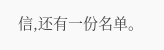信,还有一份名单。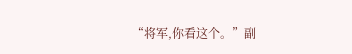“将军,你看这个。”副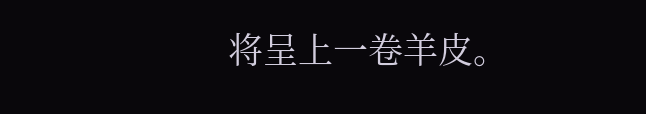将呈上一卷羊皮。